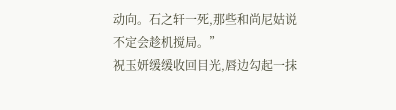动向。石之轩一死,那些和尚尼姑说不定会趁机搅局。”
祝玉妍缓缓收回目光,唇边勾起一抹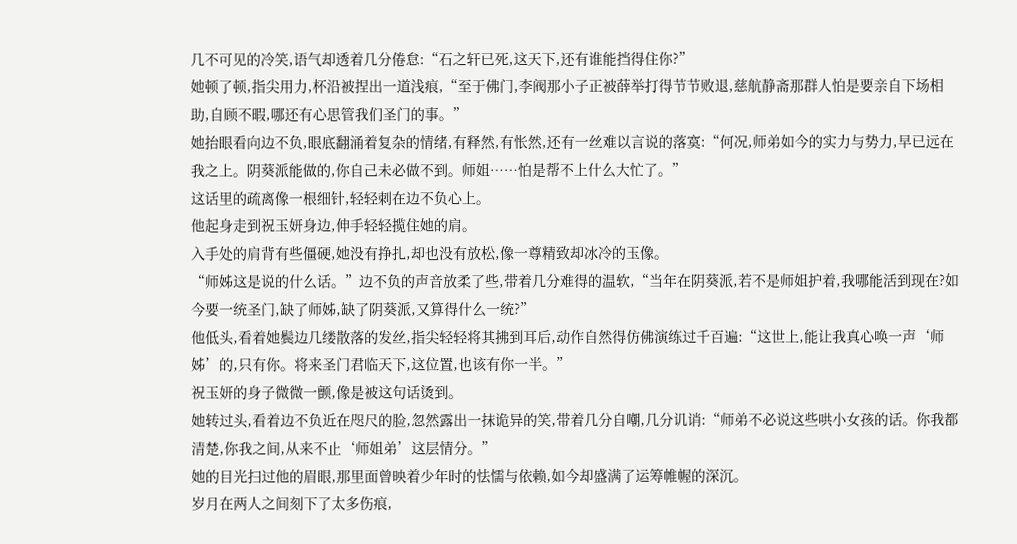几不可见的冷笑,语气却透着几分倦怠:“石之轩已死,这天下,还有谁能挡得住你?”
她顿了顿,指尖用力,杯沿被捏出一道浅痕,“至于佛门,李阀那小子正被薛举打得节节败退,慈航静斋那群人怕是要亲自下场相助,自顾不暇,哪还有心思管我们圣门的事。”
她抬眼看向边不负,眼底翻涌着复杂的情绪,有释然,有怅然,还有一丝难以言说的落寞:“何况,师弟如今的实力与势力,早已远在我之上。阴葵派能做的,你自己未必做不到。师姐……怕是帮不上什么大忙了。”
这话里的疏离像一根细针,轻轻刺在边不负心上。
他起身走到祝玉妍身边,伸手轻轻揽住她的肩。
入手处的肩背有些僵硬,她没有挣扎,却也没有放松,像一尊精致却冰冷的玉像。
“师姊这是说的什么话。”边不负的声音放柔了些,带着几分难得的温软,“当年在阴葵派,若不是师姐护着,我哪能活到现在?如今要一统圣门,缺了师姊,缺了阴葵派,又算得什么一统?”
他低头,看着她鬓边几缕散落的发丝,指尖轻轻将其拂到耳后,动作自然得仿佛演练过千百遍:“这世上,能让我真心唤一声‘师姊’的,只有你。将来圣门君临天下,这位置,也该有你一半。”
祝玉妍的身子微微一颤,像是被这句话烫到。
她转过头,看着边不负近在咫尺的脸,忽然露出一抹诡异的笑,带着几分自嘲,几分讥诮:“师弟不必说这些哄小女孩的话。你我都清楚,你我之间,从来不止‘师姐弟’这层情分。”
她的目光扫过他的眉眼,那里面曾映着少年时的怯懦与依赖,如今却盛满了运筹帷幄的深沉。
岁月在两人之间刻下了太多伤痕,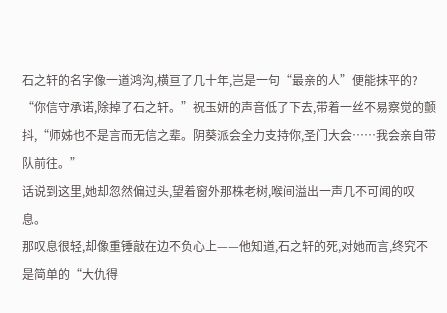石之轩的名字像一道鸿沟,横亘了几十年,岂是一句“最亲的人”便能抹平的?
“你信守承诺,除掉了石之轩。”祝玉妍的声音低了下去,带着一丝不易察觉的颤抖,“师姊也不是言而无信之辈。阴葵派会全力支持你,圣门大会……我会亲自带队前往。”
话说到这里,她却忽然偏过头,望着窗外那株老树,喉间溢出一声几不可闻的叹息。
那叹息很轻,却像重锤敲在边不负心上——他知道,石之轩的死,对她而言,终究不是简单的“大仇得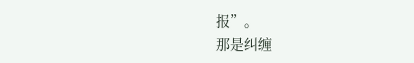报”。
那是纠缠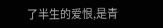了半生的爱恨,是青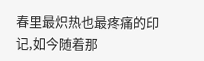春里最炽热也最疼痛的印记,如今随着那